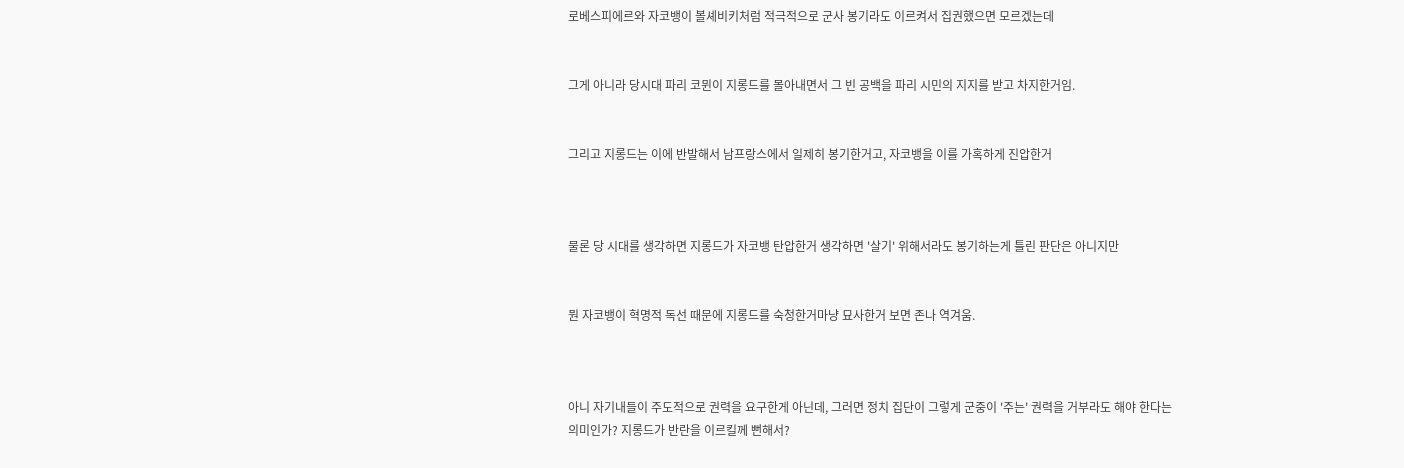로베스피에르와 자코뱅이 볼셰비키처럼 적극적으로 군사 봉기라도 이르켜서 집권했으면 모르겠는데


그게 아니라 당시대 파리 코뮌이 지롱드를 몰아내면서 그 빈 공백을 파리 시민의 지지를 받고 차지한거임.


그리고 지롱드는 이에 반발해서 남프랑스에서 일제히 봉기한거고, 자코뱅을 이를 가혹하게 진압한거



물론 당 시대를 생각하면 지롱드가 자코뱅 탄압한거 생각하면 '살기' 위해서라도 봉기하는게 틀린 판단은 아니지만


뭔 자코뱅이 혁명적 독선 때문에 지롱드를 숙청한거마냥 묘사한거 보면 존나 역겨움.



아니 자기내들이 주도적으로 권력을 요구한게 아닌데, 그러면 정치 집단이 그렇게 군중이 '주는' 권력을 거부라도 해야 한다는 의미인가? 지롱드가 반란을 이르킬께 뻔해서?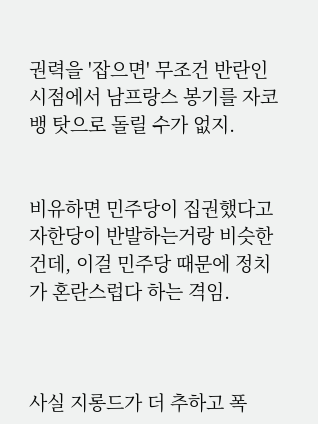권력을 '잡으면' 무조건 반란인 시점에서 남프랑스 봉기를 자코뱅 탓으로 돌릴 수가 없지.


비유하면 민주당이 집권했다고 자한당이 반발하는거랑 비슷한건데, 이걸 민주당 때문에 정치가 혼란스럽다 하는 격임.



사실 지롱드가 더 추하고 폭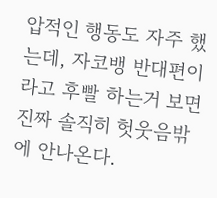압적인 행동도 자주 했는데, 자코뱅 반대편이라고 후빨 하는거 보면 진짜 솔직히 헛웃음밖에 안나온다.